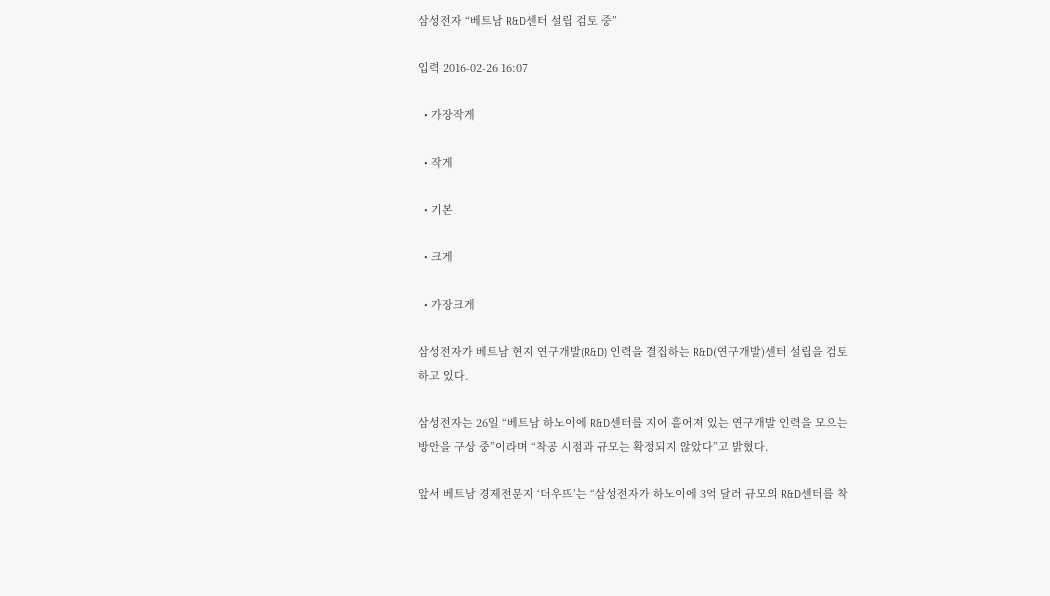삼성전자 “베트남 R&D센터 설립 검토 중”

입력 2016-02-26 16:07

  • 가장작게

  • 작게

  • 기본

  • 크게

  • 가장크게

삼성전자가 베트남 현지 연구개발(R&D) 인력을 결집하는 R&D(연구개발)센터 설립을 검토하고 있다.

삼성전자는 26일 “베트남 하노이에 R&D센터를 지어 흩어져 있는 연구개발 인력을 모으는 방안을 구상 중”이라며 “착공 시점과 규모는 확정되지 않았다”고 밝혔다.

앞서 베트남 경제전문지 ‘더우뜨’는 “삼성전자가 하노이에 3억 달러 규모의 R&D센터를 착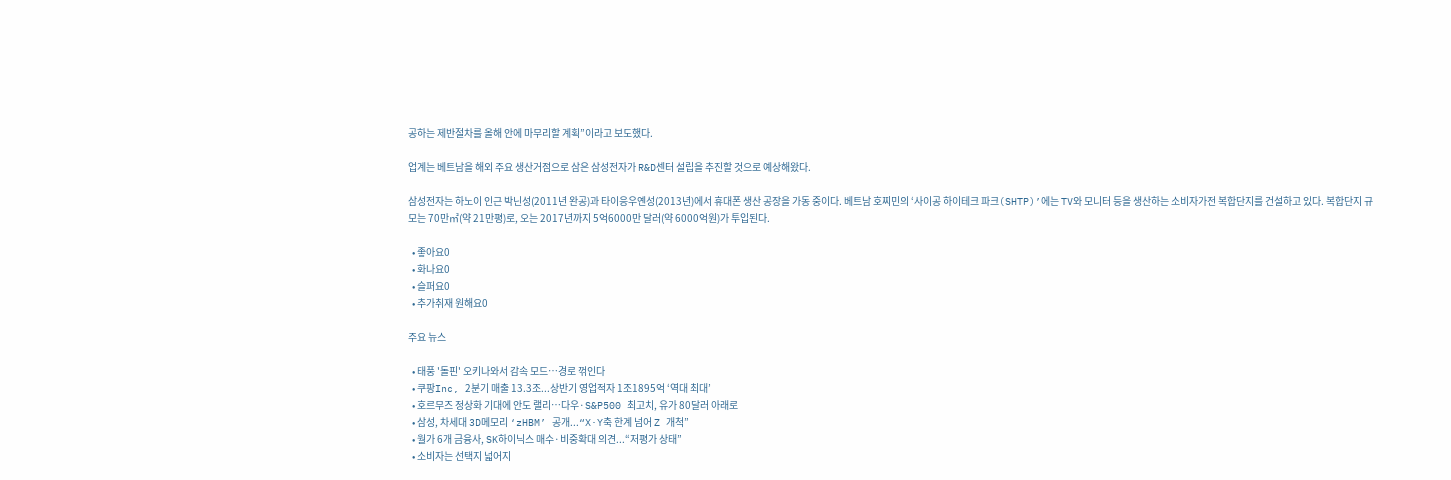공하는 제반절차를 올해 안에 마무리할 계획”이라고 보도했다.

업계는 베트남을 해외 주요 생산거점으로 삼은 삼성전자가 R&D센터 설립을 추진할 것으로 예상해왔다.

삼성전자는 하노이 인근 박닌성(2011년 완공)과 타이응우옌성(2013년)에서 휴대폰 생산 공장을 가동 중이다. 베트남 호찌민의 ‘사이공 하이테크 파크(SHTP)’에는 TV와 모니터 등을 생산하는 소비자가전 복합단지를 건설하고 있다. 복합단지 규모는 70만㎡(약 21만평)로, 오는 2017년까지 5억6000만 달러(약 6000억원)가 투입된다.

  • 좋아요0
  • 화나요0
  • 슬퍼요0
  • 추가취재 원해요0

주요 뉴스

  • 태풍 '돌핀' 오키나와서 감속 모드…경로 꺾인다
  • 쿠팡Inc, 2분기 매출 13.3조...상반기 영업적자 1조1895억 ‘역대 최대’
  • 호르무즈 정상화 기대에 안도 랠리…다우·S&P500 최고치, 유가 80달러 아래로
  • 삼성, 차세대 3D메모리 ‘zHBM’ 공개...“X·Y축 한계 넘어 Z 개척”
  • 월가 6개 금융사, SK하이닉스 매수·비중확대 의견...“저평가 상태”
  • 소비자는 선택지 넓어지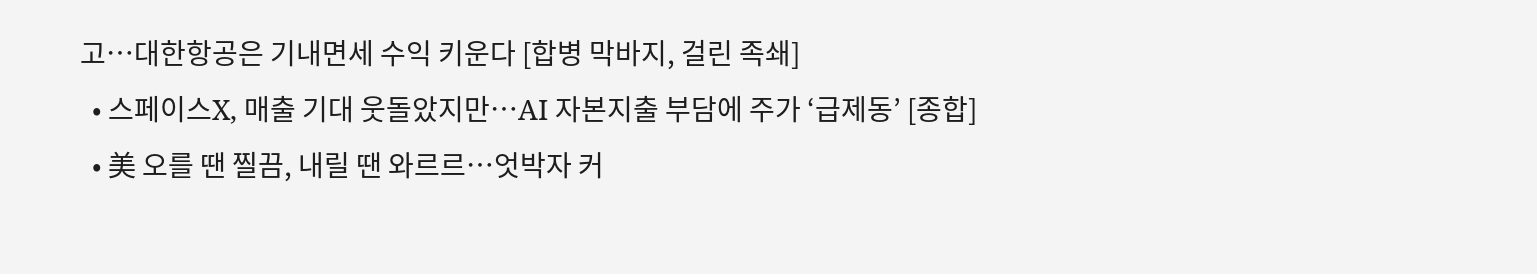고…대한항공은 기내면세 수익 키운다 [합병 막바지, 걸린 족쇄]
  • 스페이스X, 매출 기대 웃돌았지만…AI 자본지출 부담에 주가 ‘급제동’ [종합]
  • 美 오를 땐 찔끔, 내릴 땐 와르르…엇박자 커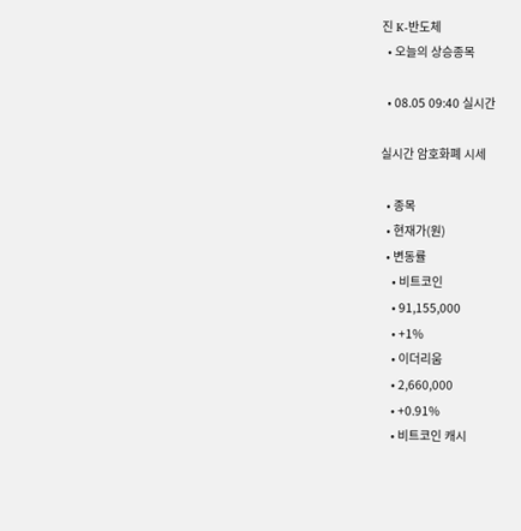진 K-반도체
  • 오늘의 상승종목

  • 08.05 09:40 실시간

실시간 암호화폐 시세

  • 종목
  • 현재가(원)
  • 변동률
    • 비트코인
    • 91,155,000
    • +1%
    • 이더리움
    • 2,660,000
    • +0.91%
    • 비트코인 캐시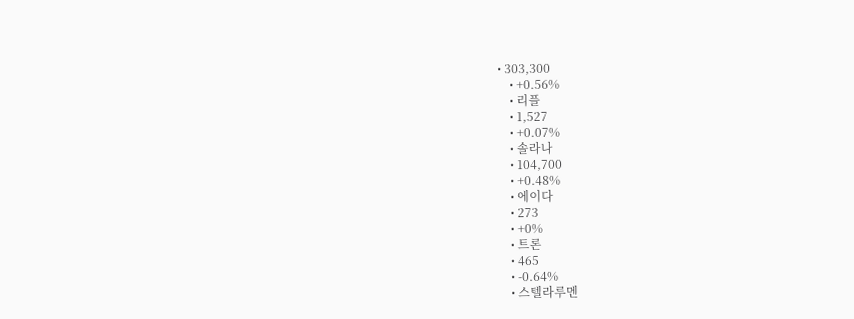• 303,300
    • +0.56%
    • 리플
    • 1,527
    • +0.07%
    • 솔라나
    • 104,700
    • +0.48%
    • 에이다
    • 273
    • +0%
    • 트론
    • 465
    • -0.64%
    • 스텔라루멘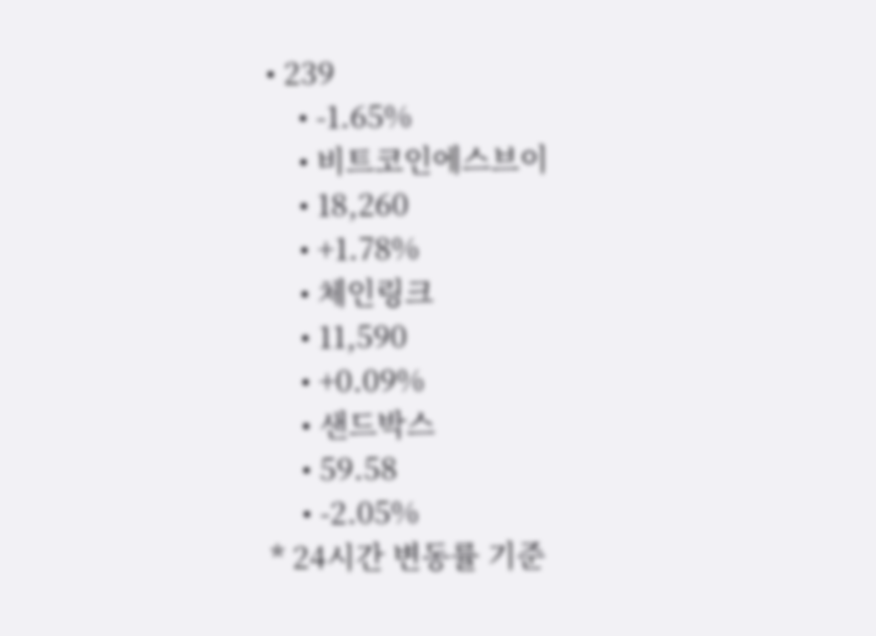• 239
    • -1.65%
    • 비트코인에스브이
    • 18,260
    • +1.78%
    • 체인링크
    • 11,590
    • +0.09%
    • 샌드박스
    • 59.58
    • -2.05%
* 24시간 변동률 기준